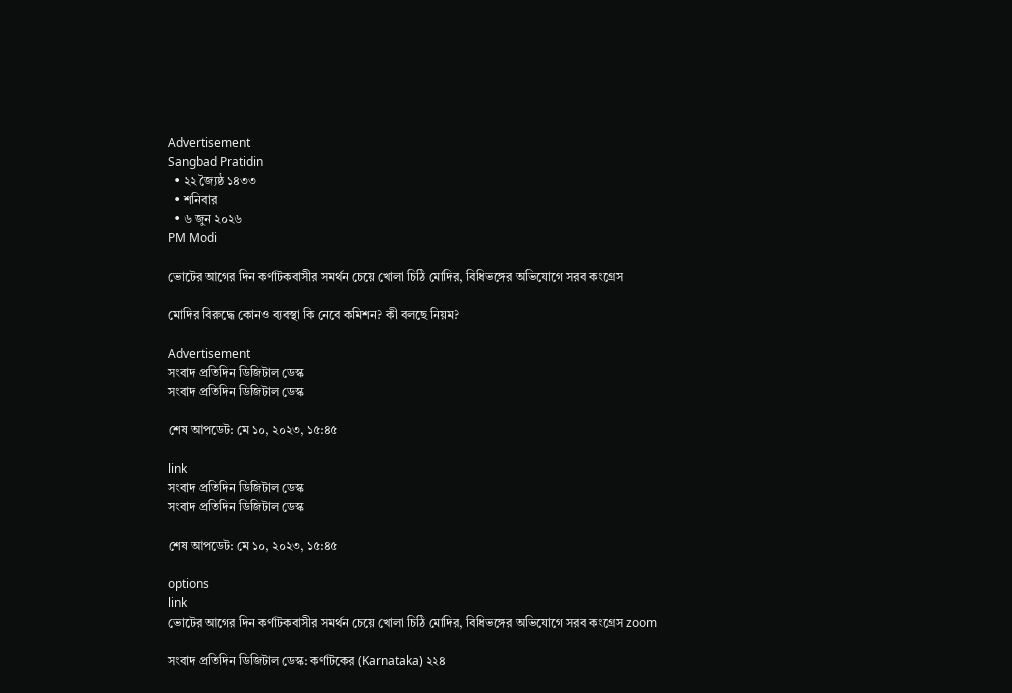Advertisement
Sangbad Pratidin
  • ২২ জ্যৈষ্ঠ ১৪৩৩
  • শনিবার
  • ৬ জুন ২০২৬
PM Modi

ভোটের আগের দিন কর্ণাটকবাসীর সমর্থন চেয়ে খোলা চিঠি মোদির, বিধিভঙ্গের অভিযোগে সরব কংগ্রেস

মোদির বিরুদ্ধে কোনও ব্যবস্থা কি নেবে কমিশন? কী বলছে নিয়ম?

Advertisement
সংবাদ প্রতিদিন ডিজিটাল ডেস্ক
সংবাদ প্রতিদিন ডিজিটাল ডেস্ক

শেষ আপডেট: মে ১০, ২০২৩, ১৫:৪৫

link
সংবাদ প্রতিদিন ডিজিটাল ডেস্ক
সংবাদ প্রতিদিন ডিজিটাল ডেস্ক

শেষ আপডেট: মে ১০, ২০২৩, ১৫:৪৫

options
link
ভোটের আগের দিন কর্ণাটকবাসীর সমর্থন চেয়ে খোলা চিঠি মোদির, বিধিভঙ্গের অভিযোগে সরব কংগ্রেস zoom

সংবাদ প্রতিদিন ডিজিটাল ডেস্ক: কর্ণাটকের (Karnataka) ২২৪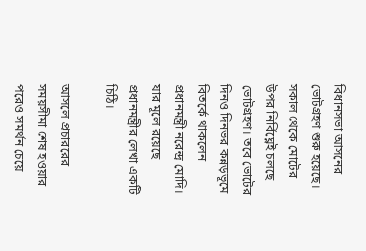বিধানসভা আসনের ভোটগ্রহণ শুরু হয়েছে। সকাল থেকে মোটের উপর নির্বিঘ্নেই চলছে ভোটগ্রহণ। তবে ভোটের দিনও দিনভর কন্নড়ভূমে বিতর্কে থাকলেন প্রধানমন্ত্রী নরেন্দ্র মোদি। যার মূলে রয়েছে প্রধানমন্ত্রীর লেখা একটি চিঠি।

আসলে প্রচাররের সময়সীমা শেষ হওয়ার পরেও সমর্থন চেয়ে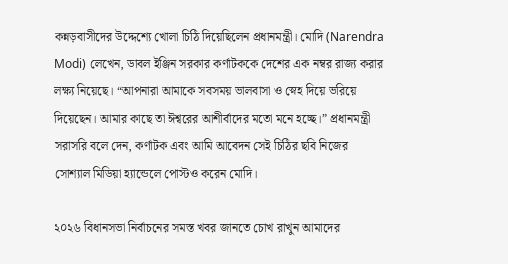কন্নড়বাসীদের উদ্দেশ্যে খোলা চিঠি দিয়েছিলেন প্রধানমন্ত্রী। মোদি (Narendra Modi) লেখেন, ডাবল ইঞ্জিন সরকার কর্ণাটককে দেশের এক নম্বর রাজ্য করার লক্ষ্য নিয়েছে। “আপনারা আমাকে সবসময় ভালবাসা ও স্নেহ দিয়ে ভরিয়ে দিয়েছেন। আমার কাছে তা ঈশ্বরের আশীর্বাদের মতো মনে হচ্ছে।” প্রধানমন্ত্রী সরাসরি বলে দেন, কর্ণাটক এবং আমি আবেদন সেই চিঠির ছবি নিজের সোশ্যাল মিডিয়া হ্যান্ডেলে পোস্টও করেন মোদি।

২০২৬ বিধানসভা নির্বাচনের সমস্ত খবর জানতে চোখ রাখুন আমাদের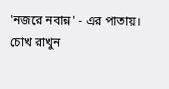'নজরে নবান্ন' - এর পাতায়।
চোখ রাখুন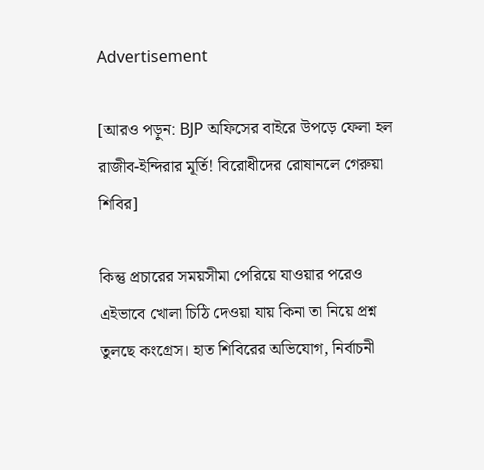Advertisement

[আরও পড়ুন: BJP অফিসের বাইরে উপড়ে ফেলা হল রাজীব-ইন্দিরার মূর্তি! বিরোধীদের রোষানলে গেরুয়া শিবির]

কিন্তু প্রচারের সময়সীমা পেরিয়ে যাওয়ার পরেও এইভাবে খোলা চিঠি দেওয়া যায় কিনা তা নিয়ে প্রশ্ন তুলছে কংগ্রেস। হাত শিবিরের অভিযোগ, নির্বাচনী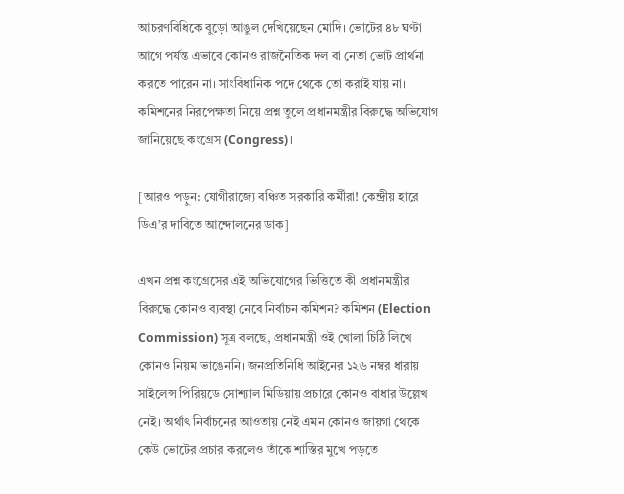আচরণবিধিকে বুড়ো আঙুল দেখিয়েছেন মোদি। ভোটের ৪৮ ঘণ্টা আগে পর্যন্ত এভাবে কোনও রাজনৈতিক দল বা নেতা ভোট প্রার্থনা করতে পারেন না। সাংবিধানিক পদে থেকে তো করাই যায় না। কমিশনের নিরপেক্ষতা নিয়ে প্রশ্ন তুলে প্রধানমন্ত্রীর বিরুদ্ধে অভিযোগ জানিয়েছে কংগ্রেস (Congress)।

[আরও পড়ুন: যোগীরাজ্যে বঞ্চিত সরকারি কর্মীরা! কেন্দ্রীয় হারে ডিএ’র দাবিতে আন্দোলনের ডাক]

এখন প্রশ্ন কংগ্রেসের এই অভিযোগের ভিত্তিতে কী প্রধানমন্ত্রীর বিরুদ্ধে কোনও ব্যবস্থা নেবে নির্বাচন কমিশন? কমিশন (Election Commission) সূত্র বলছে, প্রধানমন্ত্রী ওই খোলা চিঠি লিখে কোনও নিয়ম ভাঙেননি। জনপ্রতিনিধি আইনের ১২৬ নম্বর ধারায় সাইলেন্স পিরিয়ডে সোশ্যাল মিডিয়ায় প্রচারে কোনও বাধার উল্লেখ নেই। অর্থাৎ নির্বাচনের আওতায় নেই এমন কোনও জায়গা থেকে কেউ ভোটের প্রচার করলেও তাঁকে শাস্তির মুখে পড়তে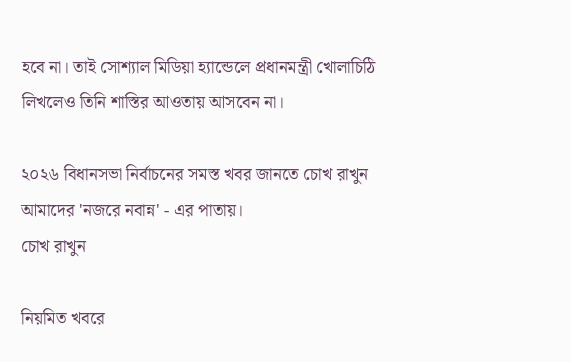হবে না। তাই সোশ্যাল মিডিয়া হ্যান্ডেলে প্রধানমন্ত্রী খোলাচিঠি লিখলেও তিনি শাস্তির আওতায় আসবেন না।

২০২৬ বিধানসভা নির্বাচনের সমস্ত খবর জানতে চোখ রাখুন আমাদের 'নজরে নবান্ন' - এর পাতায়।
চোখ রাখুন

নিয়মিত খবরে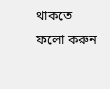থাকতে ফলো করুন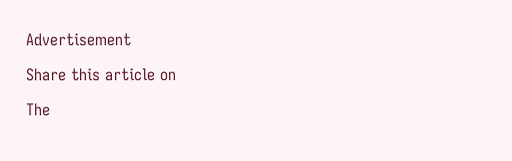Advertisement

Share this article on

The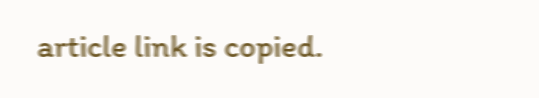article link is copied.